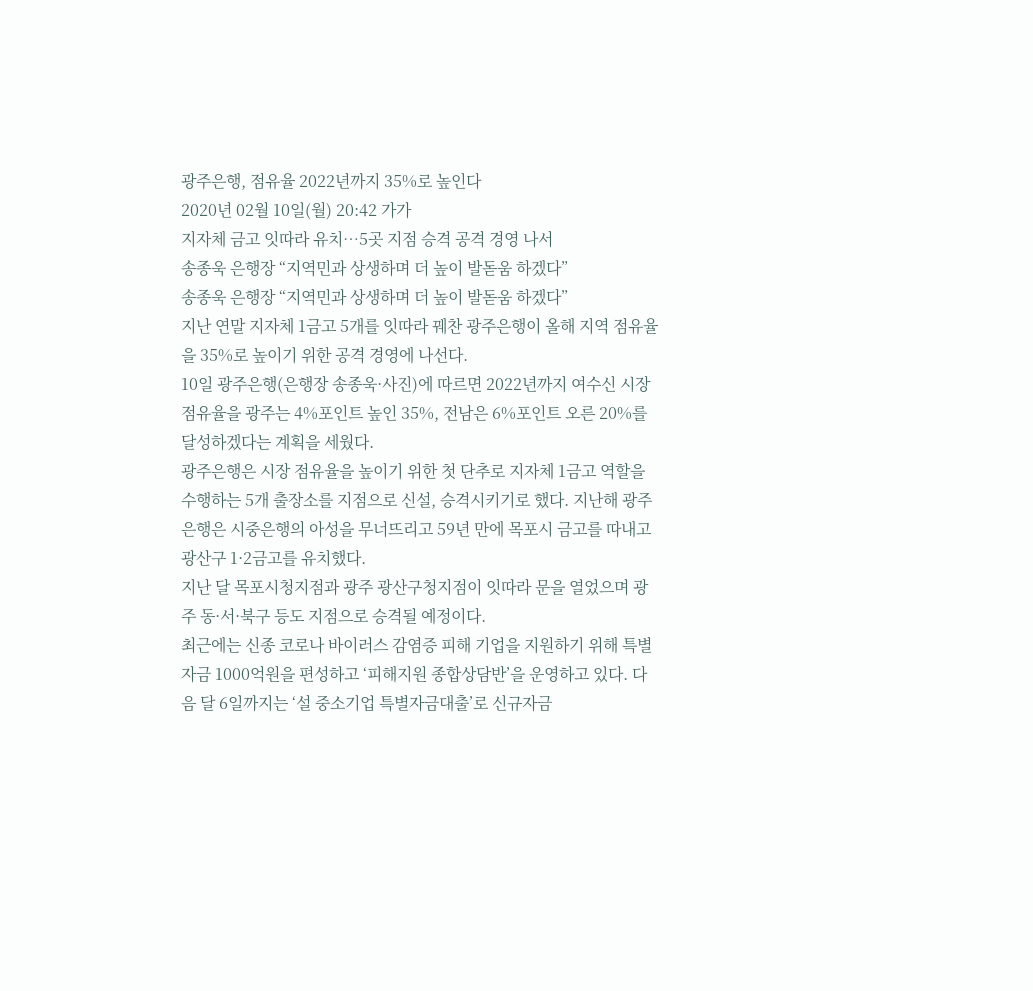광주은행, 점유율 2022년까지 35%로 높인다
2020년 02월 10일(월) 20:42 가가
지자체 금고 잇따라 유치…5곳 지점 승격 공격 경영 나서
송종욱 은행장 “지역민과 상생하며 더 높이 발돋움 하겠다”
송종욱 은행장 “지역민과 상생하며 더 높이 발돋움 하겠다”
지난 연말 지자체 1금고 5개를 잇따라 꿰찬 광주은행이 올해 지역 점유율을 35%로 높이기 위한 공격 경영에 나선다.
10일 광주은행(은행장 송종욱·사진)에 따르면 2022년까지 여수신 시장점유율을 광주는 4%포인트 높인 35%, 전남은 6%포인트 오른 20%를 달성하겠다는 계획을 세웠다.
광주은행은 시장 점유율을 높이기 위한 첫 단추로 지자체 1금고 역할을 수행하는 5개 출장소를 지점으로 신설, 승격시키기로 했다. 지난해 광주은행은 시중은행의 아성을 무너뜨리고 59년 만에 목포시 금고를 따내고 광산구 1·2금고를 유치했다.
지난 달 목포시청지점과 광주 광산구청지점이 잇따라 문을 열었으며 광주 동·서·북구 등도 지점으로 승격될 예정이다.
최근에는 신종 코로나 바이러스 감염증 피해 기업을 지원하기 위해 특별자금 1000억원을 편성하고 ‘피해지원 종합상담반’을 운영하고 있다. 다음 달 6일까지는 ‘설 중소기업 특별자금대출’로 신규자금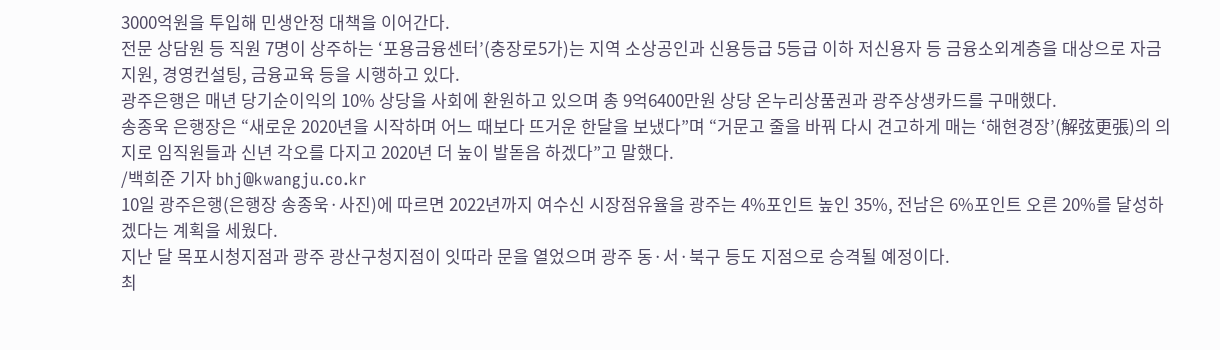3000억원을 투입해 민생안정 대책을 이어간다.
전문 상담원 등 직원 7명이 상주하는 ‘포용금융센터’(충장로5가)는 지역 소상공인과 신용등급 5등급 이하 저신용자 등 금융소외계층을 대상으로 자금지원, 경영컨설팅, 금융교육 등을 시행하고 있다.
광주은행은 매년 당기순이익의 10% 상당을 사회에 환원하고 있으며 총 9억6400만원 상당 온누리상품권과 광주상생카드를 구매했다.
송종욱 은행장은 “새로운 2020년을 시작하며 어느 때보다 뜨거운 한달을 보냈다”며 “거문고 줄을 바꿔 다시 견고하게 매는 ‘해현경장’(解弦更張)의 의지로 임직원들과 신년 각오를 다지고 2020년 더 높이 발돋음 하겠다”고 말했다.
/백희준 기자 bhj@kwangju.co.kr
10일 광주은행(은행장 송종욱·사진)에 따르면 2022년까지 여수신 시장점유율을 광주는 4%포인트 높인 35%, 전남은 6%포인트 오른 20%를 달성하겠다는 계획을 세웠다.
지난 달 목포시청지점과 광주 광산구청지점이 잇따라 문을 열었으며 광주 동·서·북구 등도 지점으로 승격될 예정이다.
최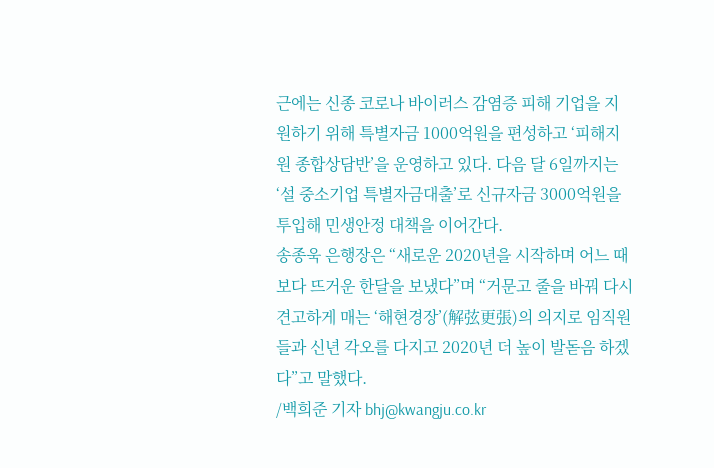근에는 신종 코로나 바이러스 감염증 피해 기업을 지원하기 위해 특별자금 1000억원을 편성하고 ‘피해지원 종합상담반’을 운영하고 있다. 다음 달 6일까지는 ‘설 중소기업 특별자금대출’로 신규자금 3000억원을 투입해 민생안정 대책을 이어간다.
송종욱 은행장은 “새로운 2020년을 시작하며 어느 때보다 뜨거운 한달을 보냈다”며 “거문고 줄을 바꿔 다시 견고하게 매는 ‘해현경장’(解弦更張)의 의지로 임직원들과 신년 각오를 다지고 2020년 더 높이 발돋음 하겠다”고 말했다.
/백희준 기자 bhj@kwangju.co.kr